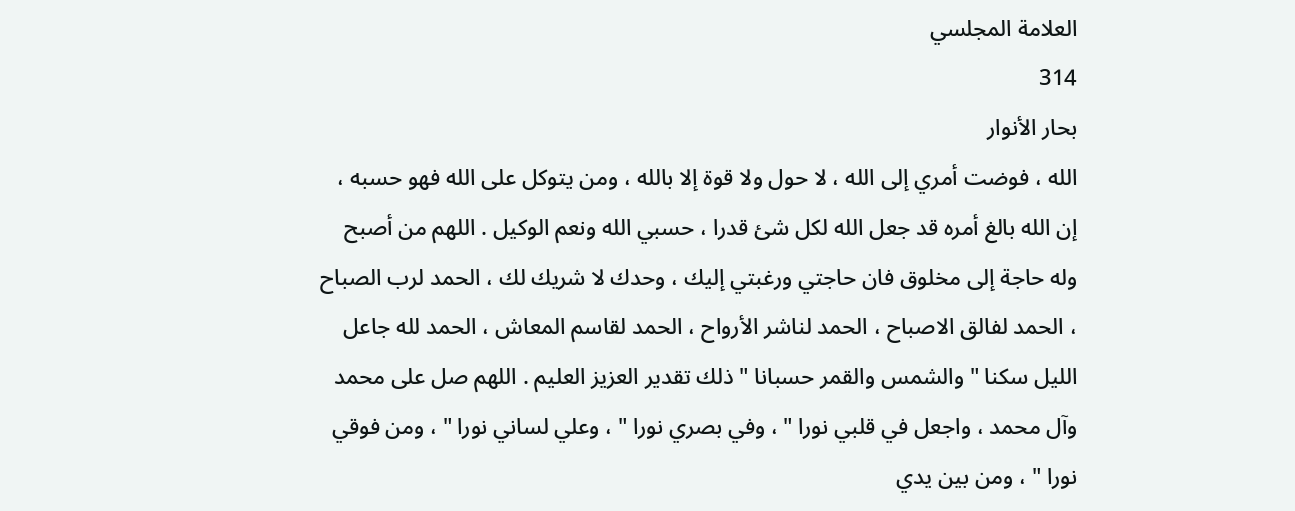العلامة المجلسي
314
بحار الأنوار
الله ، فوضت أمري إلى الله ، لا حول ولا قوة إلا بالله ، ومن يتوكل على الله فهو حسبه ، إن الله بالغ أمره قد جعل الله لكل شئ قدرا ، حسبي الله ونعم الوكيل . اللهم من أصبح وله حاجة إلى مخلوق فان حاجتي ورغبتي إليك ، وحدك لا شريك لك ، الحمد لرب الصباح ، الحمد لفالق الاصباح ، الحمد لناشر الأرواح ، الحمد لقاسم المعاش ، الحمد لله جاعل الليل سكنا " والشمس والقمر حسبانا " ذلك تقدير العزيز العليم . اللهم صل على محمد وآل محمد ، واجعل في قلبي نورا " ، وفي بصري نورا " ، وعلي لساني نورا " ، ومن فوقي نورا " ، ومن بين يدي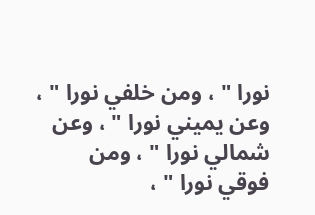نورا " ، ومن خلفي نورا " ، وعن يميني نورا " ، وعن شمالي نورا " ، ومن فوقي نورا " ،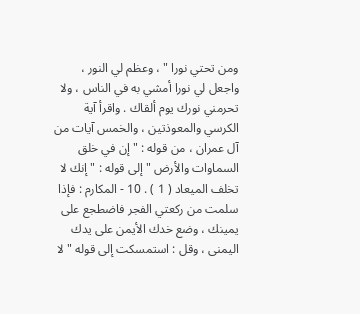ومن تحتي نورا " ، وعظم لي النور ، واجعل لي نورا أمشي به في الناس ، ولا تحرمني نورك يوم ألقاك . واقرأ آية الكرسي والمعوذتين ، والخمس آيات من آل عمران ، من قوله : " إن في خلق السماوات والأرض " إلى قوله : " إنك لا تخلف الميعاد ( 1 ) . 10 - المكارم : فإذا سلمت من ركعتي الفجر فاضطجع على يمينك ، وضع خدك الأيمن على يدك اليمنى ، وقل : استمسكت إلى قوله " لا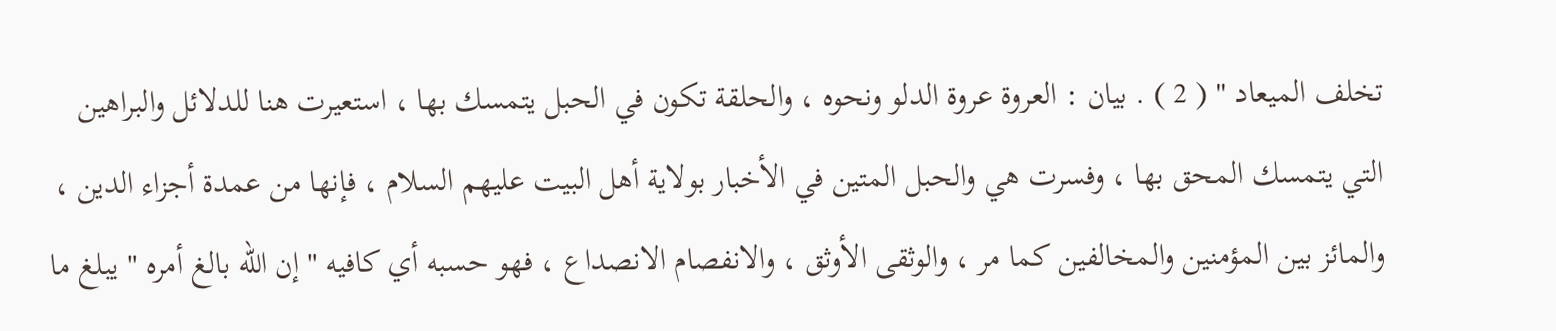تخلف الميعاد " ( 2 ) . بيان : العروة عروة الدلو ونحوه ، والحلقة تكون في الحبل يتمسك بها ، استعيرت هنا للدلائل والبراهين التي يتمسك المحق بها ، وفسرت هي والحبل المتين في الأخبار بولاية أهل البيت عليهم السلام ، فإنها من عمدة أجزاء الدين ، والمائز بين المؤمنين والمخالفين كما مر ، والوثقى الأوثق ، والانفصام الانصداع ، فهو حسبه أي كافيه " إن الله بالغ أمره " يبلغ ما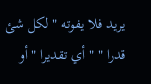يريد فلا يفوته " لكل شئ قدرا " " أي تقديرا " أو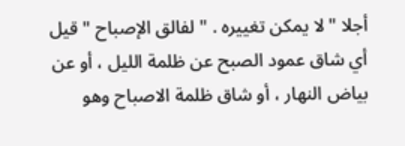أجلا " لا يمكن تغييره . " لفالق الإصباح " قيل أي شاق عمود الصبح عن ظلمة الليل ، أو عن بياض النهار ، أو شاق ظلمة الاصباح وهو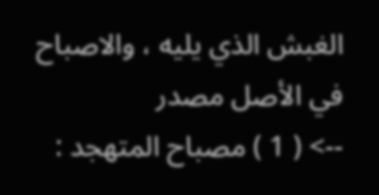الغبش الذي يليه ، والاصباح في الأصل مصدر
--> ( 1 ) مصباح المتهجد :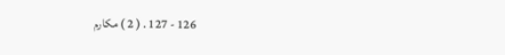126 - 127 . ( 2 ) مكارم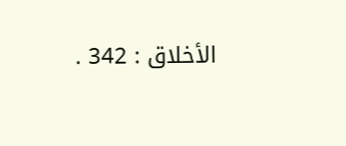الأخلاق : 342 .